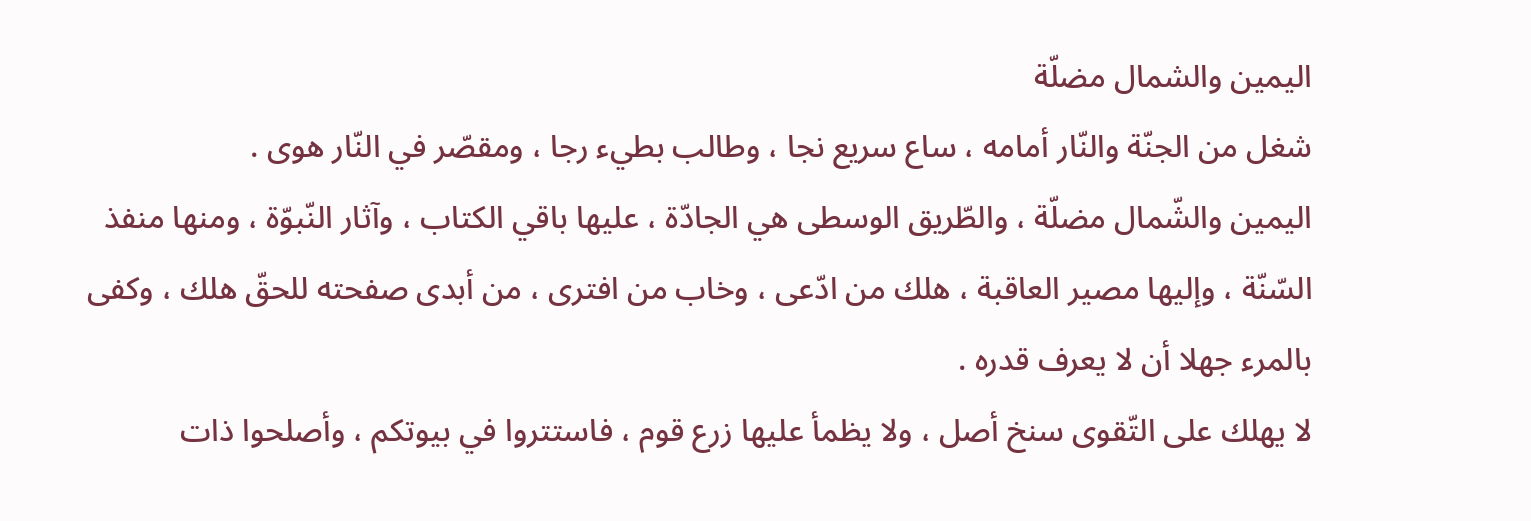اليمين والشمال مضلّة
شغل من الجنّة والنّار أمامه ، ساع سريع نجا ، وطالب بطيء رجا ، ومقصّر في النّار هوى .
اليمين والشّمال مضلّة ، والطّريق الوسطى هي الجادّة ، عليها باقي الكتاب ، وآثار النّبوّة ، ومنها منفذ السّنّة ، وإليها مصير العاقبة ، هلك من ادّعى ، وخاب من افترى ، من أبدى صفحته للحقّ هلك ، وكفى بالمرء جهلا أن لا يعرف قدره .
لا يهلك على التّقوى سنخ أصل ، ولا يظمأ عليها زرع قوم ، فاستتروا في بيوتكم ، وأصلحوا ذات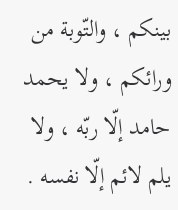بينكم ، والتّوبة من ورائكم ، ولا يحمد حامد إلّا ربّه ، ولا يلم لائم إلّا نفسه .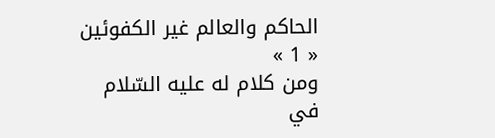الحاكم والعالم غير الكفوئين « 1 »
ومن كلام له عليه السّلام في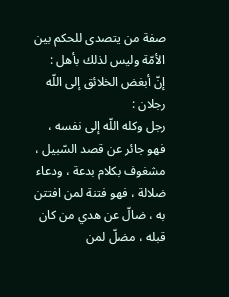صفة من يتصدى للحكم بين الأمّة وليس لذلك بأهل :
إنّ أبغض الخلائق إلى اللّه رجلان :
رجل وكله اللّه إلى نفسه ، فهو جائر عن قصد السّبيل ، مشغوف بكلام بدعة ، ودعاء ضلالة ، فهو فتنة لمن افتتن به ، ضالّ عن هدي من كان قبله ، مضلّ لمن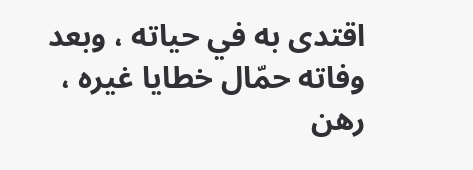اقتدى به في حياته ، وبعد وفاته حمّال خطايا غيره ، رهن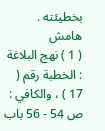بخطيئته .
هامش
( 1 ) نهج البلاغة : الخطبة رقم ( 17 ) ، والكافي : ص 54 - 56 باب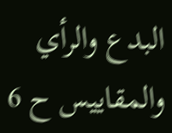البدع والرأي والمقاييس ح 6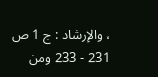، والإرشاد : ج 1 ص 231 - 233 ومن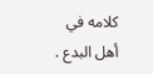كلامه في أهل البدع .